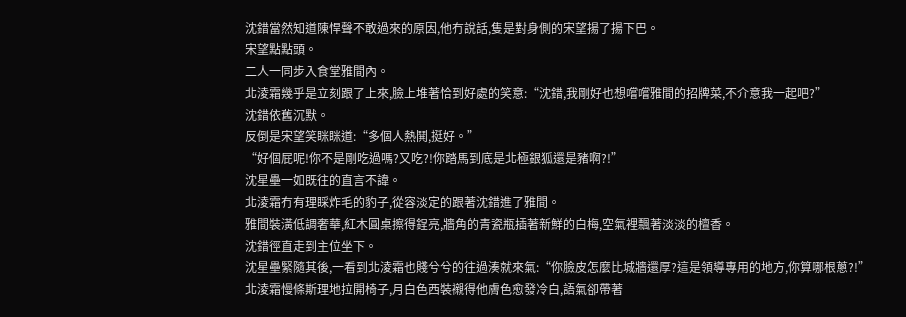沈錯當然知道陳悍聲不敢過來的原因,他冇說話,隻是對身側的宋望揚了揚下巴。
宋望點點頭。
二人一同步入食堂雅間內。
北淩霜幾乎是立刻跟了上來,臉上堆著恰到好處的笑意:“沈錯,我剛好也想嚐嚐雅間的招牌菜,不介意我一起吧?”
沈錯依舊沉默。
反倒是宋望笑眯眯道:“多個人熱鬨,挺好。”
“好個屁呢!你不是剛吃過嗎?又吃?!你踏馬到底是北極銀狐還是豬啊?!”
沈星壘一如既往的直言不諱。
北淩霜冇有理睬炸毛的豹子,從容淡定的跟著沈錯進了雅間。
雅間裝潢低調奢華,紅木圓桌擦得鋥亮,牆角的青瓷瓶插著新鮮的白梅,空氣裡飄著淡淡的檀香。
沈錯徑直走到主位坐下。
沈星壘緊隨其後,一看到北淩霜也賤兮兮的往過湊就來氣:“你臉皮怎麼比城牆還厚?這是領導專用的地方,你算哪根蔥?!”
北淩霜慢條斯理地拉開椅子,月白色西裝襯得他膚色愈發冷白,語氣卻帶著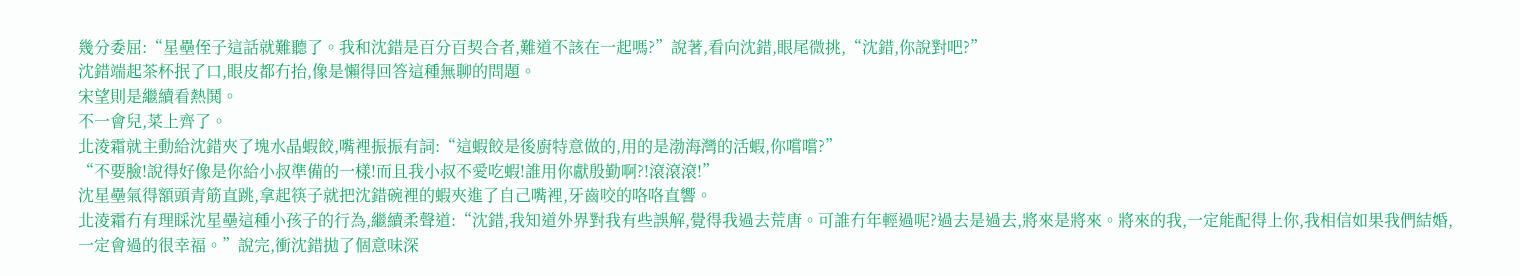幾分委屈:“星壘侄子這話就難聽了。我和沈錯是百分百契合者,難道不該在一起嗎?”說著,看向沈錯,眼尾微挑,“沈錯,你說對吧?”
沈錯端起茶杯抿了口,眼皮都冇抬,像是懶得回答這種無聊的問題。
宋望則是繼續看熱鬨。
不一會兒,菜上齊了。
北淩霜就主動給沈錯夾了塊水晶蝦餃,嘴裡振振有詞:“這蝦餃是後廚特意做的,用的是渤海灣的活蝦,你嚐嚐?”
“不要臉!說得好像是你給小叔準備的一樣!而且我小叔不愛吃蝦!誰用你獻殷勤啊?!滾滾滾!”
沈星壘氣得額頭青筋直跳,拿起筷子就把沈錯碗裡的蝦夾進了自己嘴裡,牙齒咬的咯咯直響。
北淩霜冇有理睬沈星壘這種小孩子的行為,繼續柔聲道:“沈錯,我知道外界對我有些誤解,覺得我過去荒唐。可誰冇年輕過呢?過去是過去,將來是將來。將來的我,一定能配得上你,我相信如果我們結婚,一定會過的很幸福。”說完,衝沈錯拋了個意味深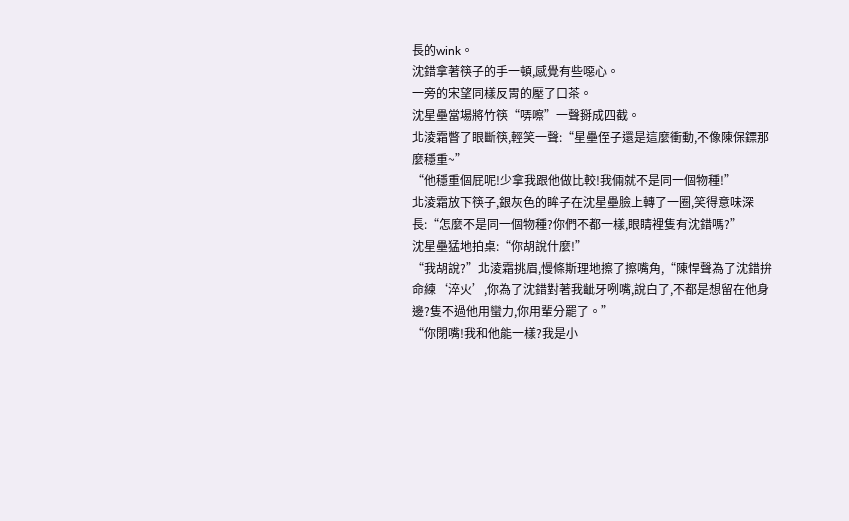長的wink。
沈錯拿著筷子的手一頓,感覺有些噁心。
一旁的宋望同樣反胃的壓了口茶。
沈星壘當場將竹筷“哢嚓”一聲掰成四截。
北淩霜瞥了眼斷筷,輕笑一聲:“星壘侄子還是這麼衝動,不像陳保鏢那麼穩重~”
“他穩重個屁呢!少拿我跟他做比較!我倆就不是同一個物種!”
北淩霜放下筷子,銀灰色的眸子在沈星壘臉上轉了一圈,笑得意味深長:“怎麼不是同一個物種?你們不都一樣,眼睛裡隻有沈錯嗎?”
沈星壘猛地拍桌:“你胡說什麼!”
“我胡說?”北淩霜挑眉,慢條斯理地擦了擦嘴角,“陳悍聲為了沈錯拚命練‘淬火’,你為了沈錯對著我齜牙咧嘴,說白了,不都是想留在他身邊?隻不過他用蠻力,你用輩分罷了。”
“你閉嘴!我和他能一樣?我是小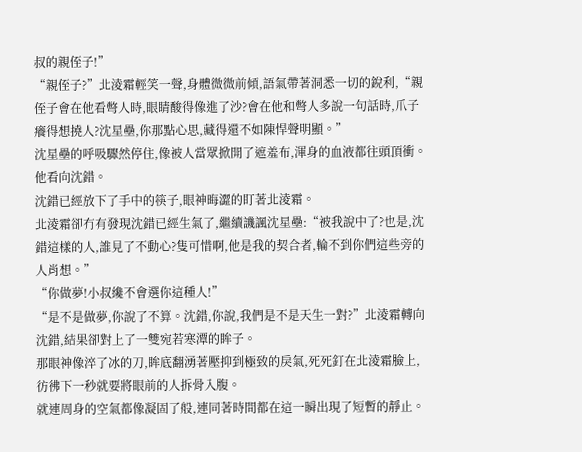叔的親侄子!”
“親侄子?”北淩霜輕笑一聲,身體微微前傾,語氣帶著洞悉一切的銳利,“親侄子會在他看彆人時,眼睛酸得像進了沙?會在他和彆人多說一句話時,爪子癢得想撓人?沈星壘,你那點心思,藏得還不如陳悍聲明顯。”
沈星壘的呼吸驟然停住,像被人當眾掀開了遮羞布,渾身的血液都往頭頂衝。
他看向沈錯。
沈錯已經放下了手中的筷子,眼神晦澀的盯著北淩霜。
北淩霜卻冇有發現沈錯已經生氣了,繼續譏諷沈星壘:“被我說中了?也是,沈錯這樣的人,誰見了不動心?隻可惜啊,他是我的契合者,輪不到你們這些旁的人肖想。”
“你做夢!小叔纔不會選你這種人!”
“是不是做夢,你說了不算。沈錯,你說,我們是不是天生一對?”北淩霜轉向沈錯,結果卻對上了一雙宛若寒潭的眸子。
那眼神像淬了冰的刀,眸底翻湧著壓抑到極致的戾氣,死死釘在北淩霜臉上,彷彿下一秒就要將眼前的人拆骨入腹。
就連周身的空氣都像凝固了般,連同著時間都在這一瞬出現了短暫的靜止。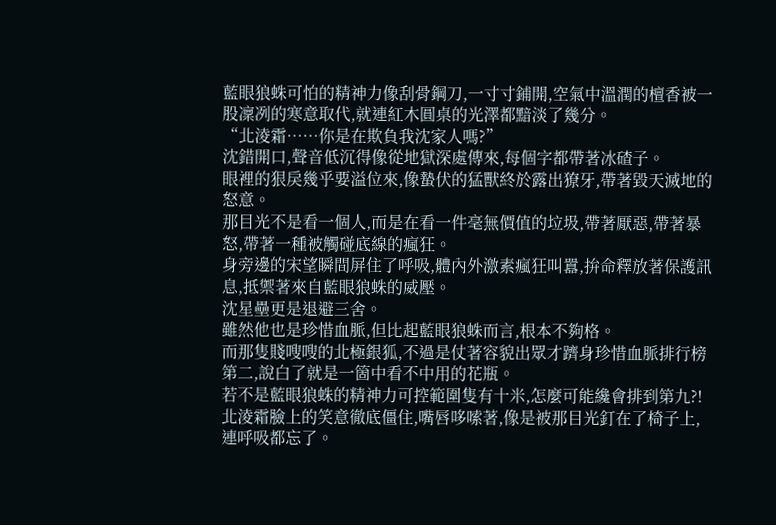藍眼狼蛛可怕的精神力像刮骨鋼刀,一寸寸鋪開,空氣中溫潤的檀香被一股凜冽的寒意取代,就連紅木圓桌的光澤都黯淡了幾分。
“北淩霜……你是在欺負我沈家人嗎?”
沈錯開口,聲音低沉得像從地獄深處傳來,每個字都帶著冰碴子。
眼裡的狠戾幾乎要溢位來,像蟄伏的猛獸終於露出獠牙,帶著毀天滅地的怒意。
那目光不是看一個人,而是在看一件毫無價值的垃圾,帶著厭惡,帶著暴怒,帶著一種被觸碰底線的瘋狂。
身旁邊的宋望瞬間屏住了呼吸,體內外激素瘋狂叫囂,拚命釋放著保護訊息,抵禦著來自藍眼狼蛛的威壓。
沈星壘更是退避三舍。
雖然他也是珍惜血脈,但比起藍眼狼蛛而言,根本不夠格。
而那隻賤嗖嗖的北極銀狐,不過是仗著容貌出眾才躋身珍惜血脈排行榜第二,說白了就是一箇中看不中用的花瓶。
若不是藍眼狼蛛的精神力可控範圍隻有十米,怎麼可能纔會排到第九?!
北淩霜臉上的笑意徹底僵住,嘴唇哆嗦著,像是被那目光釘在了椅子上,連呼吸都忘了。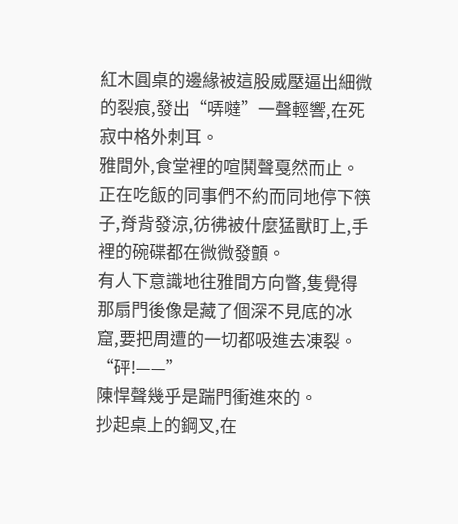紅木圓桌的邊緣被這股威壓逼出細微的裂痕,發出“哢噠”一聲輕響,在死寂中格外刺耳。
雅間外,食堂裡的喧鬨聲戛然而止。
正在吃飯的同事們不約而同地停下筷子,脊背發涼,彷彿被什麼猛獸盯上,手裡的碗碟都在微微發顫。
有人下意識地往雅間方向瞥,隻覺得那扇門後像是藏了個深不見底的冰窟,要把周遭的一切都吸進去凍裂。
“砰!——”
陳悍聲幾乎是踹門衝進來的。
抄起桌上的鋼叉,在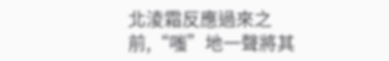北淩霜反應過來之前,“嗤”地一聲將其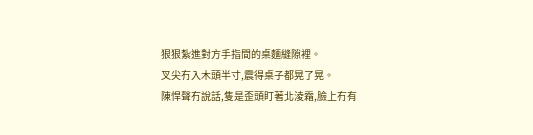狠狠紮進對方手指間的桌麵縫隙裡。
叉尖冇入木頭半寸,震得桌子都晃了晃。
陳悍聲冇說話,隻是歪頭盯著北淩霜,臉上冇有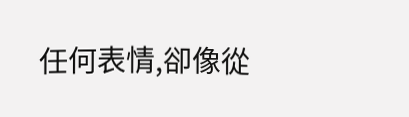任何表情,卻像從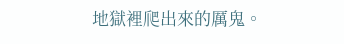地獄裡爬出來的厲鬼。